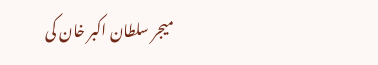میجر سلطان اکبر خان کی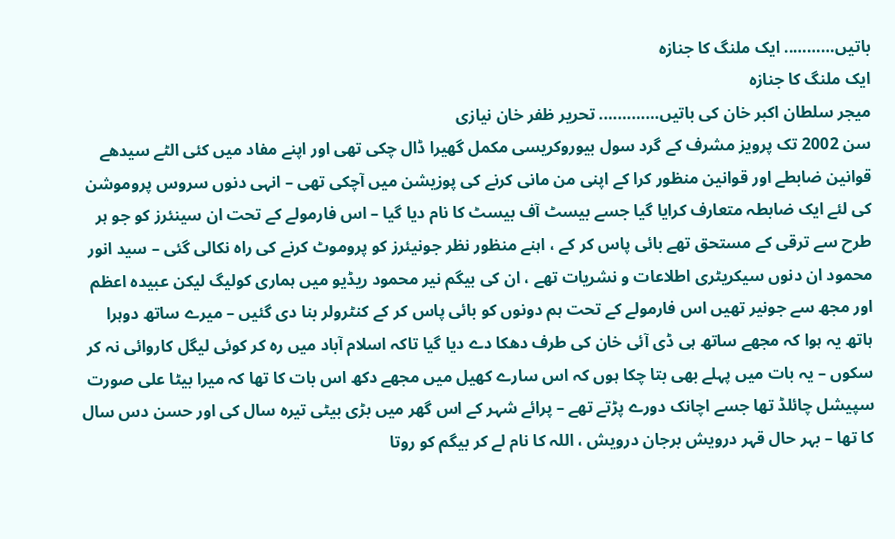باتیں……….. ایک ملنگ کا جنازہ
ایک ملنگ کا جنازہ
میجر سلطان اکبر خان کی باتیں…………. تحریر ظفر خان نیازی
سن 2002 تک پرویز مشرف کے گرد سول بیوروکریسی مکمل گھیرا ڈال چکی تھی اور اپنے مفاد میں کئی الٹے سیدھے قوانین ضابطے اور قوانین منظور کرا کے اپنی من مانی کرنے کی پوزیشن میں آچکی تھی – انہی دنوں سروس پروموشن کی لئے ایک ضابطہ متعارف کرایا گیا جسے بیسٹ آف بیسٹ کا نام دیا گیا – اس فارمولے کے تحت ان سینئرز کو جو ہر طرح سے ترقی کے مستحق تھے بائی پاس کر کے ، اہنے منظور نظر جونیئرز کو پروموٹ کرنے کی راہ نکالی گئی – سید انور محمود ان دنوں سیکریٹری اطلاعات و نشریات تھے ، ان کی بیگم نیر محمود ریڈیو میں ہماری کولیگ لیکن عبیدہ اعظم اور مجھ سے جونیر تھیں اس فارمولے کے تحت ہم دونوں کو بائی پاس کر کے کنٹرولر بنا دی گئیں – میرے ساتھ دوہرا ہاتھ یہ ہوا کہ مجھے ساتھ ہی ڈی آئی خان کی طرف دھکا دے دیا گیا تاکہ اسلام آباد میں رہ کر کوئی لیگل کاروائی نہ کر سکوں – یہ بات میں پہلے بھی بتا چکا ہوں کہ اس سارے کھیل میں مجھے دکھ اس بات کا تھا کہ میرا بیٹا علی صورت سپیشل چائلڈ تھا جسے اچانک دورے پڑتے تھے – پرائے شہر کے اس گھر میں بڑی بیٹی تیرہ سال کی اور حسن دس سال کا تھا – بہر حال قہر درویش برجان درویش ، اللہ کا نام لے کر بیگم کو روتا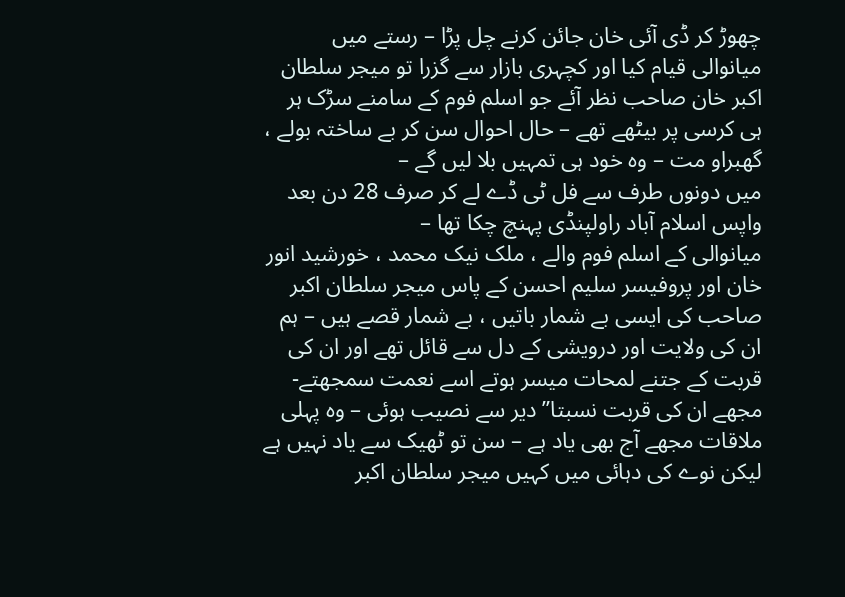چھوڑ کر ڈی آئی خان جائن کرنے چل پڑا – رستے میں میانوالی قیام کیا اور کچہری بازار سے گزرا تو میجر سلطان اکبر خان صاحب نظر آئے جو اسلم فوم کے سامنے سڑک ہر ہی کرسی پر بیٹھے تھے – حال احوال سن کر بے ساختہ بولے ، گھبراو مت – وہ خود ہی تمہیں بلا لیں گے –
میں دونوں طرف سے فل ٹی ڈے لے کر صرف 28 دن بعد واپس اسلام آباد راولپنڈی پہنچ چکا تھا –
میانوالی کے اسلم فوم والے ، ملک نیک محمد ، خورشید انور خان اور پروفیسر سلیم احسن کے پاس میجر سلطان اکبر صاحب کی ایسی بے شمار باتیں ، بے شمار قصے ہیں – ہم ان کی ولایت اور درویشی کے دل سے قائل تھے اور ان کی قربت کے جتنے لمحات میسر ہوتے اسے نعمت سمجھتے- مجھے ان کی قربت نسبتا” دیر سے نصیب ہوئی – وہ پہلی ملاقات مجھے آج بھی یاد ہے – سن تو ٹھیک سے یاد نہیں ہے لیکن نوے کی دہائی میں کہیں میجر سلطان اکبر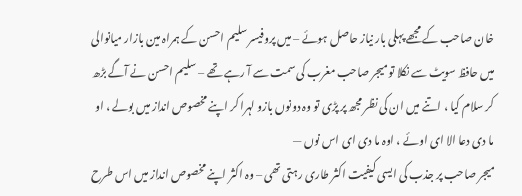خان صاحب کے مجھے پہلی بار نیاز حاصل ہوئے – میں پروفیسر سلیم احسن کے ہمراہ مین بازار میانوالی میں حافظ سویٹ سے نکلا تو میجر صاحب مغرب کی سمت سے آ رہے تھے – سلیم احسن نے آگے بڑھ کر سلام کیا ، اتنے میں ان کی نظر مجھ پر پڑی تو وہ دونوں بازو لہرا کر اپنے مخصوص انداز میں بولے ، او ما دی دعا الا ای اوئے ، اوہ ما دی ای اس نوں —
میجر صاحب پر جذب کی ایسی کیفیت اکثر طاری رہتی تھی – وہ اکثر اپنے مخصوص انداز میں اس طرح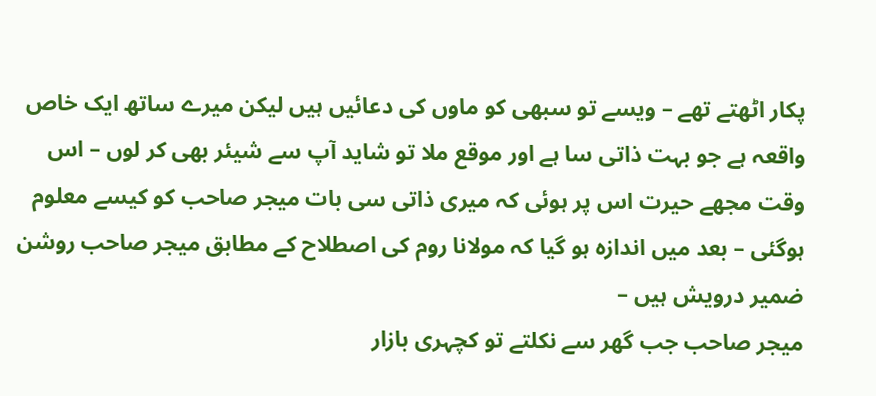پکار اٹھتے تھے – ویسے تو سبھی کو ماوں کی دعائیں ہیں لیکن میرے ساتھ ایک خاص واقعہ ہے جو بہت ذاتی سا ہے اور موقع ملا تو شاید آپ سے شیئر بھی کر لوں – اس وقت مجھے حیرت اس پر ہوئی کہ میری ذاتی سی بات میجر صاحب کو کیسے معلوم ہوگئی – بعد میں اندازہ ہو گیا کہ مولانا روم کی اصطلاح کے مطابق میجر صاحب روشن ضمیر درویش ہیں –
میجر صاحب جب گھر سے نکلتے تو کچہری بازار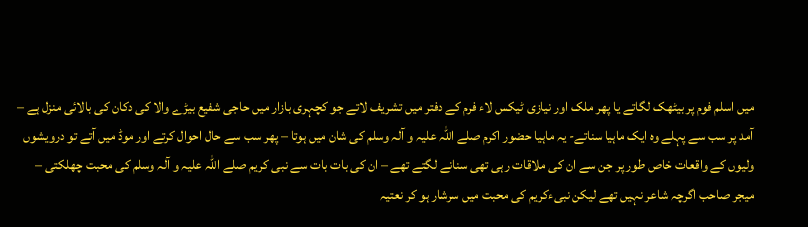میں اسلم فوم پر بیٹھک لگاتے یا پھر ملک اور نیازی ٹیکس لاء فرم کے دفتر میں تشریف لاتے جو کچہری بازار میں حاجی شفیع بیڑے والا کی دکان کی بالائی منزل ہے – آمد پر سب سے پہلے وہ ایک ماہیا سناتے- یہ ماہیا حضور اکرم صلے اللہ علیہ و آلہ وسلم کی شان میں ہوتا – پھر سب سے حال احوال کرتے اور موڈ میں آتے تو درویشوں ولیوں کے واقعات خاص طور پر جن سے ان کی ملاقات رہی تھی سنانے لگتے تھے – ان کی بات بات سے نبی کریم صلے اللہ علیہ و آلہ وسلم کی محبت چھلکتی –
میجر صاحب اگرچہ شاعر نہیں تھے لیکن نبیءکریم کی محبت میں سرشار ہو کر نعتیہ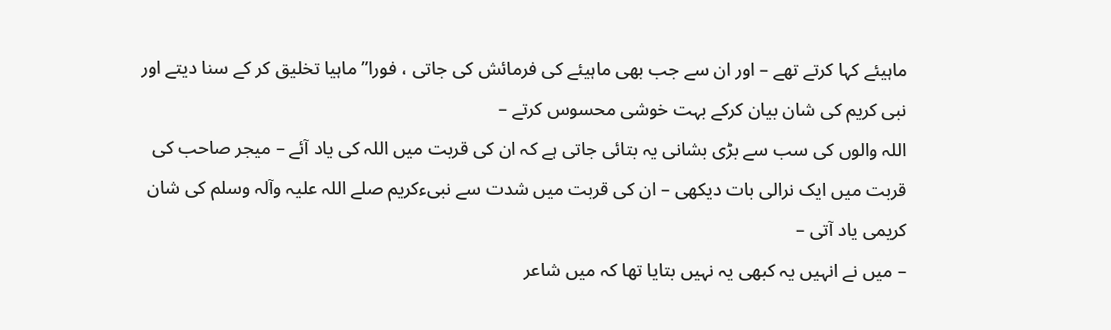ماہیئے کہا کرتے تھے – اور ان سے جب بھی ماہیئے کی فرمائش کی جاتی ، فورا” ماہیا تخلیق کر کے سنا دیتے اور نبی کریم کی شان بیان کرکے بہت خوشی محسوس کرتے –
اللہ والوں کی سب سے بڑی بشانی یہ بتائی جاتی ہے کہ ان کی قربت میں اللہ کی یاد آئے – میجر صاحب کی قربت میں ایک نرالی بات دیکھی – ان کی قربت میں شدت سے نبیءکریم صلے اللہ علیہ وآلہ وسلم کی شان کریمی یاد آتی –
– میں نے انہیں یہ کبھی یہ نہیں بتایا تھا کہ میں شاعر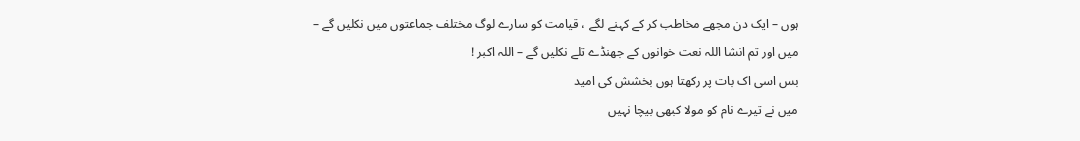ہوں – ایک دن مجھے مخاطب کر کے کہنے لگے ، قیامت کو سارے لوگ مختلف جماعتوں میں نکلیں گے – میں اور تم انشا اللہ نعت خوانوں کے جھنڈے تلے نکلیں گے – اللہ اکبر !
بس اسی اک بات پر رکھتا ہوں بخشش کی امید
میں نے تیرے نام کو مولا کبھی بیچا نہیں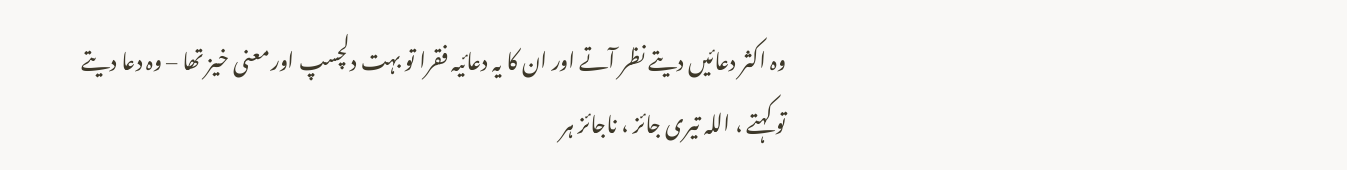وہ اکثر دعائیں دیتے نظر آتے اور ان کا یہ دعائیہ فقرا تو بہت دلچسپ اور معنی خیز تھا – وہ دعا دیتے تو کہتے ، اللہ تیری جائز ، ناجائز ہر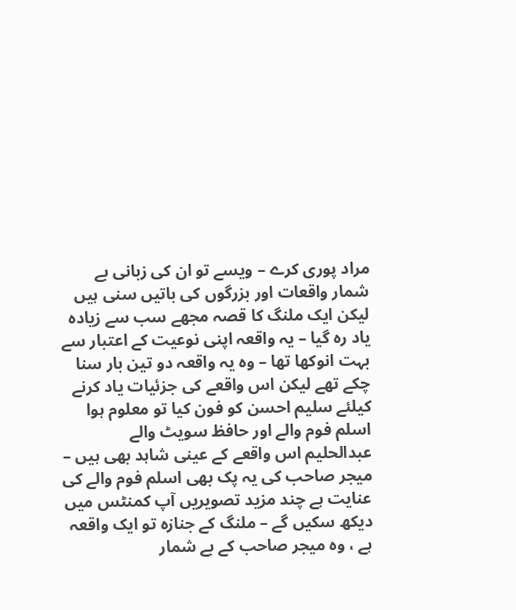مراد پوری کرے – ویسے تو ان کی زبانی بے شمار واقعات اور بزرگوں کی باتیں سنی ہیں لیکن ایک ملنگ کا قصہ مجھے سب سے زیادہ یاد رہ گیا – یہ واقعہ اپنی نوعیت کے اعتبار سے بہت انوکھا تھا – وہ یہ واقعہ دو تین بار سنا چکے تھے لیکن اس واقعے کی جزئیات یاد کرنے کیلئے سلیم احسن کو فون کیا تو معلوم ہوا اسلم فوم والے اور حافظ سویٹ والے عبدالحلیم اس واقعے کے عینی شاہد بھی ہیں – میجر صاحب کی یہ پک بھی اسلم فوم والے کی عنایت ہے چند مزید تصویریں آپ کمنٹس میں دیکھ سکیں گے – ملنگ کے جنازہ تو ایک واقعہ ہے ، وہ میجر صاحب کے بے شمار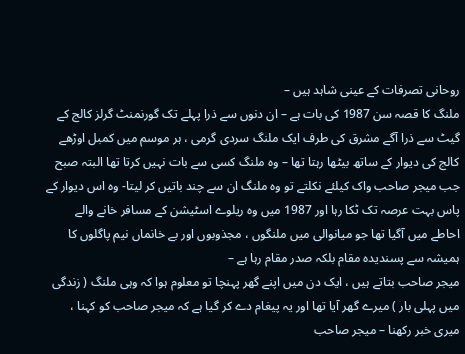روحانی تصرفات کے عینی شاہد ہیں –
ملنگ کا قصہ سن 1987 کی بات ہے – ان دنوں سے ذرا پہلے تک گورنمنٹ گرلز کالج کے گیٹ سے ذرا آگے مشرق کی طرف ایک ملنگ سردی گرمی ، ہر موسم میں کمبل اوڑھے کالج کی دیوار کے ساتھ بیٹھا رہتا تھا – وہ ملنگ کسی سے بات نہیں کرتا تھا البتہ صبح جب میجر صاحب واک کیلئے نکلتے تو وہ ملنگ ان سے چند باتیں کر لیتا- وہ اس دیوار کے پاس بہت عرصہ تک ٹکا رہا اور 1987 میں وہ ریلوے اسٹیشن کے مسافر خانے والے احاطے میں آگیا تھا جو میانوالی میں ملنگوں ، مجذوبوں اور بے خانماں نیم پاگلوں کا ہمیشہ سے پسندیدہ مقام بلکہ صدر مقام رہا ہے –
میجر صاحب بتاتے ہیں ، ایک دن میں اپنے گھر پہنچا تو معلوم ہوا کہ وہی ملنگ ( زندگی میں پہلی بار ) میرے گھر آیا تھا اور یہ پیغام دے کر گیا ہے کہ میجر صاحب کو کہنا ، میری خبر رکھنا – میجر صاحب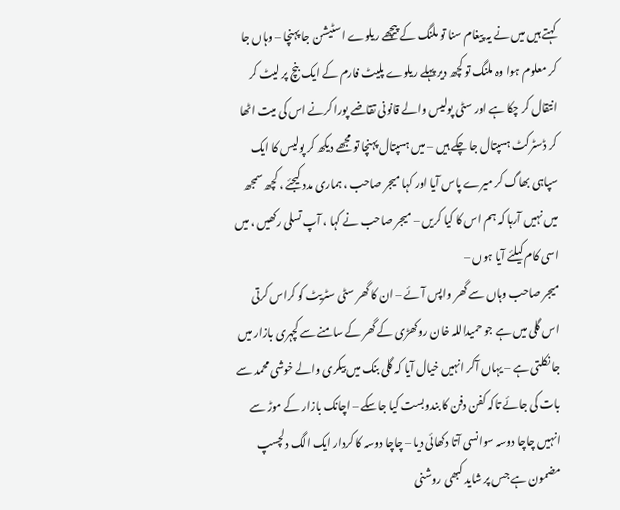کہتے ہیں میں نے یہ پیغام سنا تو ملنگ کے پیچھے ریلوے اسٹیشن جا پہنچا – وہاں جا کر معلوم ہوا وہ ملنگ تو کچھ دیر پہلے ریلوے پلیٹ فارم کے ایک بنچ پر لیٹ کر انتقال کر چکا ہے اور سٹی پولیس والے قانونی تقاضے پورا کرنے اس کی میت اٹھا کر ڈسٹرکٹ ہسپتال جا چکے ہیں – میں ہسپتال پہنچا تو مجھے دیکھ کر پولیس کا ایک سپاہی بھاگ کر میرے پاس آیا اور کہا میجر صاحب ، ہماری مدد کیجئے ، کچھ سمجھ میں نہیں آرہا کہ ہم اس کا کیا کریں – میجر صاحب نے کہا ، آپ تسلی رکھیں ، میں اسی کام کیلئے آیا ہوں –
میجر صاحب وہاں سے گھر واپس آئے – ان کا گھر سٹی سٹریٹ کو کراس کرتی اس گلی میں ہے جو حمیداللہ خان روکھڑی کے گھر کے سامنے سے کچہری بازار میں جا نکلتی ہے – یہاں آکر انہیں خیال آیا کہ گلی بنک میں بیکری والے خوشی محمد سے بات کی جائے تاکہ کفن دفن کا بندوبست کیا جاسکے – اچانک بازار کے موڑ سے انہیں چاچا دوسہ سوانسی آتا دکھائی دیا – چاچا دوسہ کا کردار ایک الگ دلچسپ مضمون ہے جس پر شاید کبھی روشنی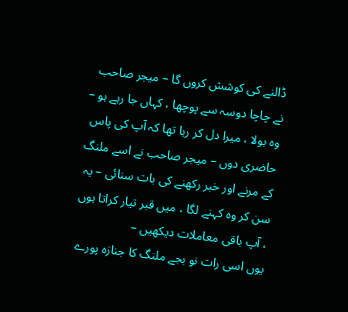ڈالنے کی کوشش کروں گا – میجر صاحب نے چاچا دوسہ سے پوچھا ، کہاں جا رہے ہو – وہ بولا ، میرا دل کر رہا تھا کہ آپ کی پاس حاضری دوں – میجر صاحب نے اسے ملنگ کے مرنے اور خبر رکھنے کی بات سنائی – یہ سن کر وہ کہنے لگا ، میں قبر تیار کراتا ہوں ، آپ باقی معاملات دیکھیں –
یوں اسی رات نو بجے ملنگ کا جنازہ پورے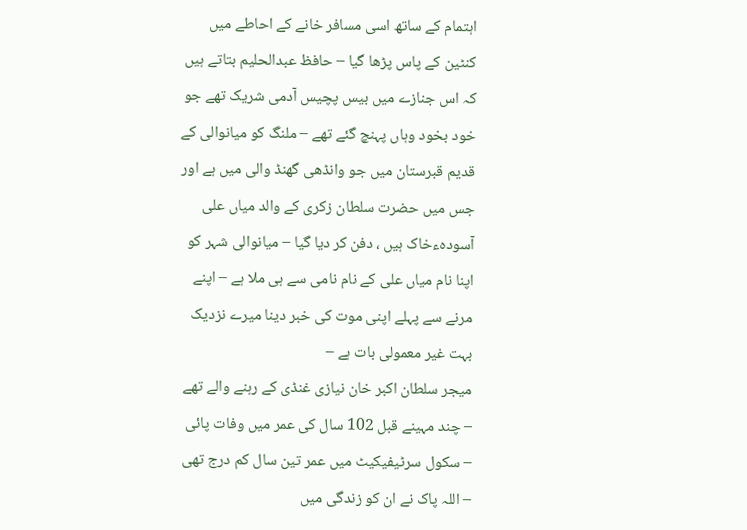اہتمام کے ساتھ اسی مسافر خانے کے احاطے میں کنٹین کے پاس پڑھا گیا – حافظ عبدالحلیم بتاتے ہیں کہ اس جنازے میں بیس پچیس آدمی شریک تھے جو خود بخود وہاں پہنچ گئے تھے – ملنگ کو میانوالی کے قدیم قبرستان میں جو وانڈھی گھنڈ والی میں ہے اور جس میں حضرت سلطان زکری کے والد میاں علی آسودہءخاک ہیں ، دفن کر دیا گیا – میانوالی شہر کو اپنا نام میاں علی کے نام نامی سے ہی ملا ہے – اپنے مرنے سے پہلے اپنی موت کی خبر دینا میرے نزدیک بہت غیر معمولی بات ہے –
میجر سلطان اکبر خان نیازی غنڈی کے رہنے والے تھے – چند مہینے قبل 102 سال کی عمر میں وفات پائی – سکول سرٹیفیکیٹ میں عمر تین سال کم درج تھی – اللہ پاک نے ان کو زندگی میں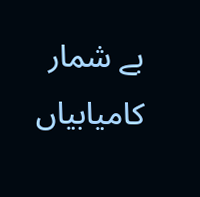بے شمار کامیابیاں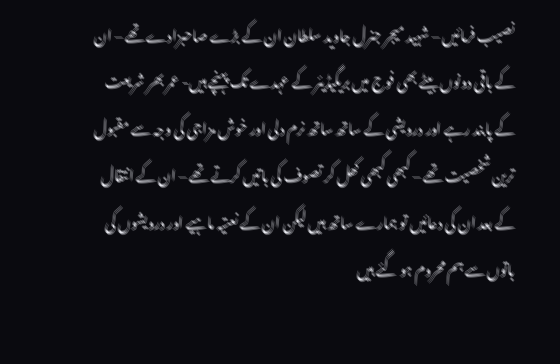نصیب فرمائیں – شہید میجر جنرل جاوید سلطان ان کے بڑے صاحبزادے تھے – ان کے باقی دونوں بیٹے بھی فوج میں بریگیڈیئر کے عہدے تک پہنچے ہیں- عمر بھر شریعت کے پابند رہے اور درویشی کے ساتھ ساتھ نرم دلی اور خوش مزاجی کی وجہ سے مقبول ترین شخصیت تھے – کبھی کبھی کھل کر تصوف کی باتیں کرتے تھے – ان کے انتقال کے بعد ان کی دعائیں تو ہمارے ساتھ ہیں لیکن ان کے نعتیہ ماہیے اور درویشوں کی باتوں سے ہم محروم ہو گئے ہیں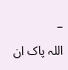–
اللہ پاک ان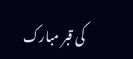کی قبر مبارک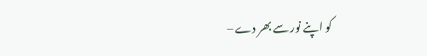کو اپنے نور سے بھر دے –